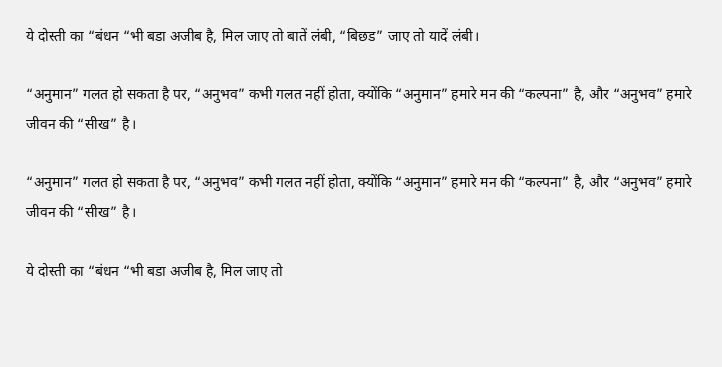ये दोस्ती का “बंधन “भी बडा अजीब है, मिल जाए तो बातें लंबी, “बिछड” जाए तो यादें लंबी।

“अनुमान” गलत हो सकता है पर, “अनुभव” कभी गलत नहीं होता, क्योंकि “अनुमान” हमारे मन की “कल्पना” है, और “अनुभव” हमारे जीवन की “सीख” है।

“अनुमान” गलत हो सकता है पर, “अनुभव” कभी गलत नहीं होता, क्योंकि “अनुमान” हमारे मन की “कल्पना” है, और “अनुभव” हमारे जीवन की “सीख” है।

ये दोस्ती का “बंधन “भी बडा अजीब है, मिल जाए तो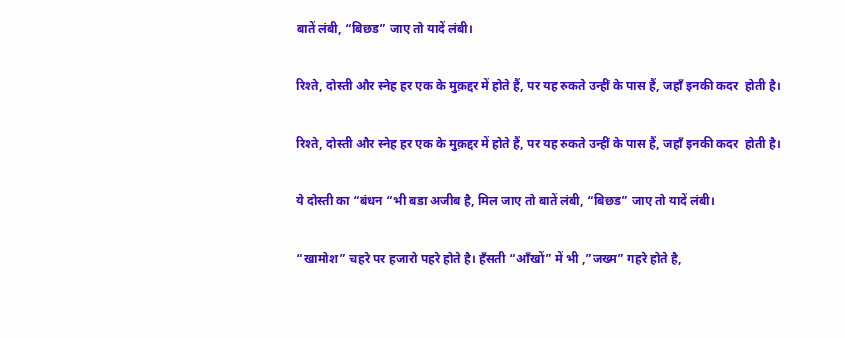बातें लंबी, “बिछड” जाए तो यादें लंबी।

रिश्ते, दोस्ती और स्नेह हर एक के मुक़द्दर में होते हैं, पर यह रुकते उन्हीं के पास हैं, जहाँ इनकी कदर  होती है।

रिश्ते, दोस्ती और स्नेह हर एक के मुक़द्दर में होते हैं, पर यह रुकते उन्हीं के पास हैं, जहाँ इनकी कदर  होती है।

ये दोस्ती का “बंधन “भी बडा अजीब है, मिल जाए तो बातें लंबी, “बिछड” जाए तो यादें लंबी।

“खामोश” चहरे पर हजारो पहरे होते है। हँसती “आँखों” में भी ,”जख्म” गहरे होते है,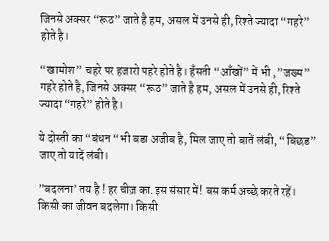जिनसे अक्सर “रूठ” जाते है हम, असल में उनसे ही, रिश्ते ज्यादा “गहरे” होते है।

“खामोश” चहरे पर हजारो पहरे होते है। हँसती “आँखों” में भी ,”जख्म” गहरे होते है, जिनसे अक्सर “रूठ” जाते है हम, असल में उनसे ही, रिश्ते ज्यादा “गहरे” होते है।

ये दोस्ती का “बंधन “भी बडा अजीब है, मिल जाए तो बातें लंबी, “बिछड” जाए तो यादें लंबी।

”बदलना’ तय है ! हर चीज़ का.इस संसार में! बस कर्म अच्छे करते रहें। किसी का जीवन बदलेगा। किसी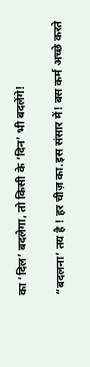का ‘दिल’ बदलेगा, तो किसी के ‘दिन’ भी बदलेंगे!

”बदलना’ तय है ! हर चीज़ का.इस संसार में! बस कर्म अच्छे करते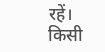रहें। किसी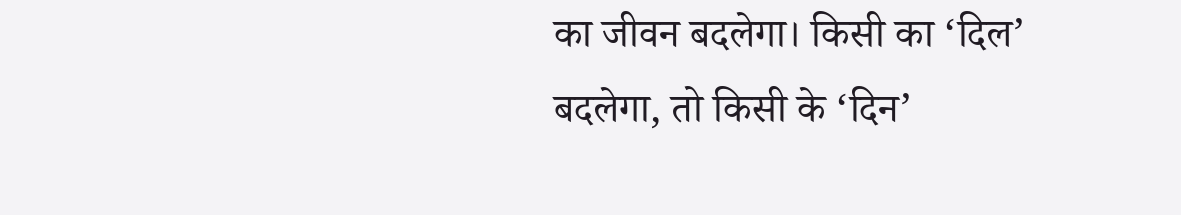का जीवन बदलेगा। किसी का ‘दिल’ बदलेगा, तो किसी के ‘दिन’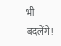भी बदलेंगे!